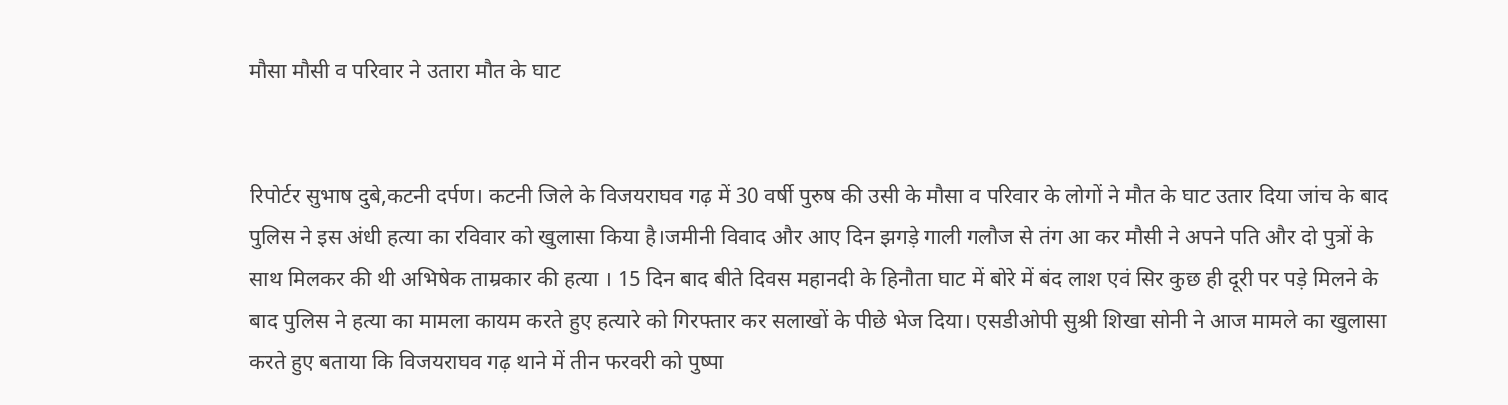मौसा मौसी व परिवार ने उतारा मौत के घाट


रिपोर्टर सुभाष दुबे,कटनी दर्पण। कटनी जिले के विजयराघव गढ़ में 30 वर्षी पुरुष की उसी के मौसा व परिवार के लोगों ने मौत के घाट उतार दिया जांच के बाद पुलिस ने इस अंधी हत्या का रविवार को खुलासा किया है।जमीनी विवाद और आए दिन झगड़े गाली गलौज से तंग आ कर मौसी ने अपने पति और दो पुत्रों के साथ मिलकर की थी अभिषेक ताम्रकार की हत्या । 15 दिन बाद बीते दिवस महानदी के हिनौता घाट में बोरे में बंद लाश एवं सिर कुछ ही दूरी पर पड़े मिलने के बाद पुलिस ने हत्या का मामला कायम करते हुए हत्यारे को गिरफ्तार कर सलाखों के पीछे भेज दिया। एसडीओपी सुश्री शिखा सोनी ने आज मामले का खुलासा करते हुए बताया कि विजयराघव गढ़ थाने में तीन फरवरी को पुष्पा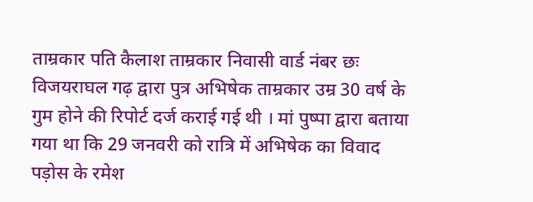ताम्रकार पति कैलाश ताम्रकार निवासी वार्ड नंबर छः विजयराघल गढ़ द्वारा पुत्र अभिषेक ताम्रकार उम्र 30 वर्ष के गुम होने की रिपोर्ट दर्ज कराई गई थी । मां पुष्पा द्वारा बताया गया था कि 29 जनवरी को रात्रि में अभिषेक का विवाद पड़ोस के रमेश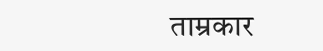ताम्रकार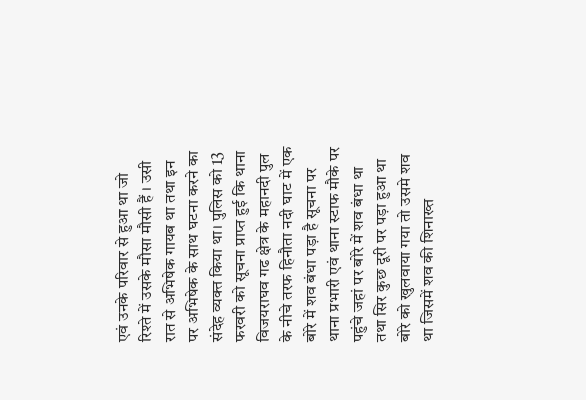एवं उनके परिवार से हुआ था जो रिश्ते में उसके मौसा मौसी हैं । उसी रात से अभिषेक गायब था तथा इन पर अभिषेक के साथ घटना करने का संदेह व्यक्त किया था। पुलिस को 13 फरवरी को सूचना प्राप्त हुई कि थाना विजयराघव गढ क्षेत्र के महानदी पुल के नीचे तरफ हिनौता नदी घाट में एक बोरे में शव बंधा पड़ा है सूचना पर थाना प्रभारी एवं थाना स्टाफ मौके पर पहुंचे जहां पर बोरे में शव बंधा था तथा सिर कुछ दूरी पर पड़ा हुआ था बोरे को खुलवाया गया तो उसमे शव था जिसमें शव की शिनाख्त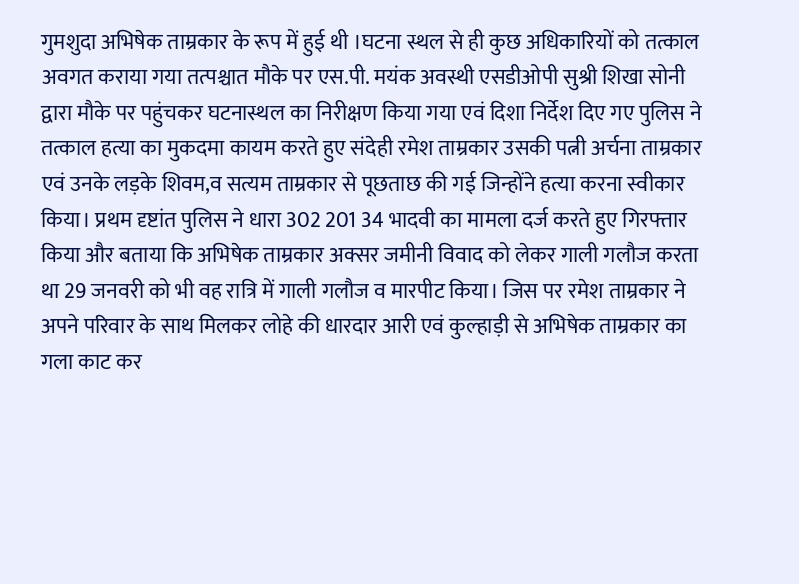गुमशुदा अभिषेक ताम्रकार के रूप में हुई थी ।घटना स्थल से ही कुछ अधिकारियों को तत्काल अवगत कराया गया तत्पश्चात मौके पर एस.पी. मयंक अवस्थी एसडीओपी सुश्री शिखा सोनी द्वारा मौके पर पहुंचकर घटनास्थल का निरीक्षण किया गया एवं दिशा निर्देश दिए गए पुलिस ने तत्काल हत्या का मुकदमा कायम करते हुए संदेही रमेश ताम्रकार उसकी पत्नी अर्चना ताम्रकार एवं उनके लड़के शिवम,व सत्यम ताम्रकार से पूछताछ की गई जिन्होंने हत्या करना स्वीकार किया। प्रथम दृष्टांत पुलिस ने धारा 302 201 34 भादवी का मामला दर्ज करते हुए गिरफ्तार किया और बताया कि अभिषेक ताम्रकार अक्सर जमीनी विवाद को लेकर गाली गलौज करता था 29 जनवरी को भी वह रात्रि में गाली गलौज व मारपीट किया। जिस पर रमेश ताम्रकार ने अपने परिवार के साथ मिलकर लोहे की धारदार आरी एवं कुल्हाड़ी से अभिषेक ताम्रकार का गला काट कर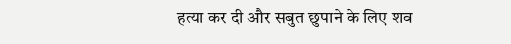हत्या कर दी और सबुत छुपाने के लिए शव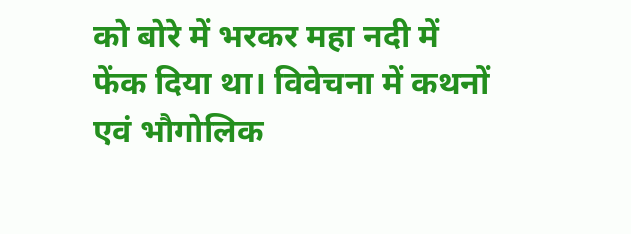को बोरे में भरकर महा नदी में फेंक दिया था। विवेचना में कथनों एवं भौगोलिक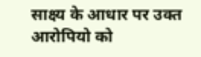साक्ष्य के आधार पर उक्त आरोपियो को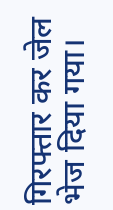गिरफ्तार कर जेल भेज दिया गया।